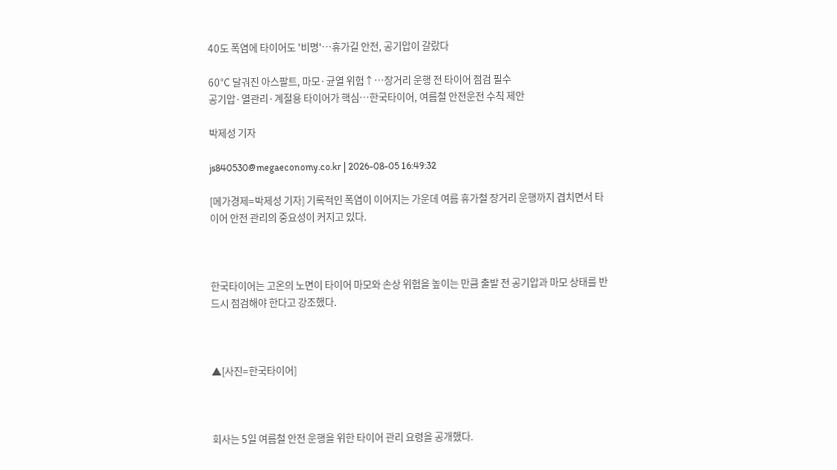40도 폭염에 타이어도 '비명'…휴가길 안전, 공기압이 갈랐다

60℃ 달궈진 아스팔트, 마모·균열 위험↑…장거리 운행 전 타이어 점검 필수
공기압·열관리·계절용 타이어가 핵심…한국타이어, 여름철 안전운전 수칙 제안

박제성 기자

js840530@megaeconomy.co.kr | 2026-08-05 16:49:32

[메가경제=박제성 기자] 기록적인 폭염이 이어지는 가운데 여름 휴가철 장거리 운행까지 겹치면서 타이어 안전 관리의 중요성이 커지고 있다.



한국타이어는 고온의 노면이 타이어 마모와 손상 위험을 높이는 만큼 출발 전 공기압과 마모 상태를 반드시 점검해야 한다고 강조했다.



▲[사진=한국타이어]



회사는 5일 여름철 안전 운행을 위한 타이어 관리 요령을 공개했다.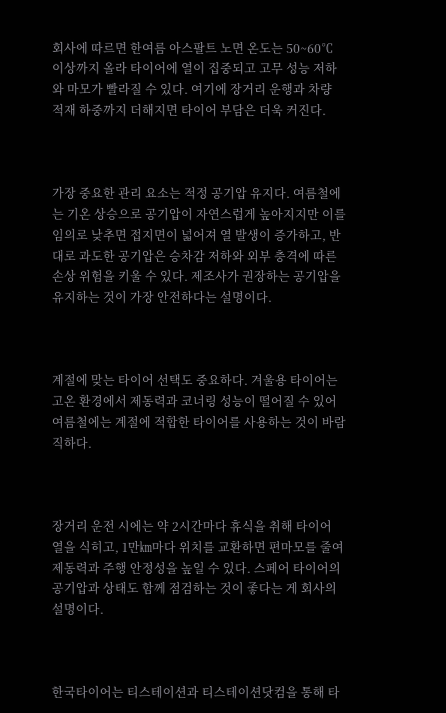회사에 따르면 한여름 아스팔트 노면 온도는 50~60℃ 이상까지 올라 타이어에 열이 집중되고 고무 성능 저하와 마모가 빨라질 수 있다. 여기에 장거리 운행과 차량 적재 하중까지 더해지면 타이어 부담은 더욱 커진다.



가장 중요한 관리 요소는 적정 공기압 유지다. 여름철에는 기온 상승으로 공기압이 자연스럽게 높아지지만 이를 임의로 낮추면 접지면이 넓어져 열 발생이 증가하고, 반대로 과도한 공기압은 승차감 저하와 외부 충격에 따른 손상 위험을 키울 수 있다. 제조사가 권장하는 공기압을 유지하는 것이 가장 안전하다는 설명이다.



계절에 맞는 타이어 선택도 중요하다. 겨울용 타이어는 고온 환경에서 제동력과 코너링 성능이 떨어질 수 있어 여름철에는 계절에 적합한 타이어를 사용하는 것이 바람직하다.



장거리 운전 시에는 약 2시간마다 휴식을 취해 타이어 열을 식히고, 1만㎞마다 위치를 교환하면 편마모를 줄여 제동력과 주행 안정성을 높일 수 있다. 스페어 타이어의 공기압과 상태도 함께 점검하는 것이 좋다는 게 회사의 설명이다.



한국타이어는 티스테이션과 티스테이션닷컴을 통해 타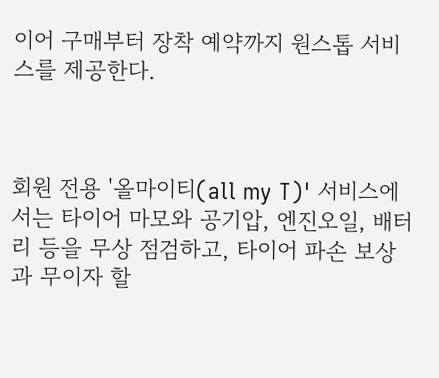이어 구매부터 장착 예약까지 원스톱 서비스를 제공한다.



회원 전용 '올마이티(all my T)' 서비스에서는 타이어 마모와 공기압, 엔진오일, 배터리 등을 무상 점검하고, 타이어 파손 보상과 무이자 할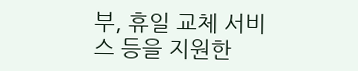부, 휴일 교체 서비스 등을 지원한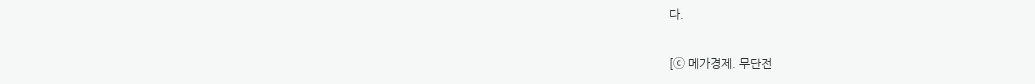다.

[ⓒ 메가경제. 무단전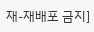재-재배포 금지]